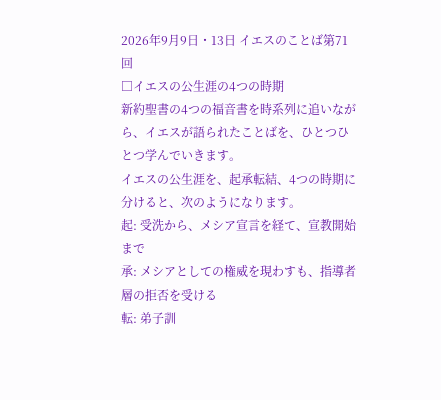2026年9月9日・13日 イエスのことば第71回
□イエスの公生涯の4つの時期
新約聖書の4つの福音書を時系列に追いながら、イエスが語られたことばを、ひとつひとつ学んでいきます。
イエスの公生涯を、起承転結、4つの時期に分けると、次のようになります。
起: 受洗から、メシア宣言を経て、宣教開始まで
承: メシアとしての権威を現わすも、指導者層の拒否を受ける
転: 弟子訓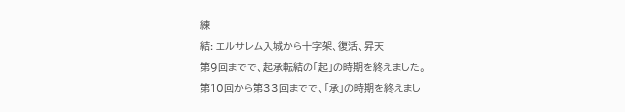練
結: エルサレム入城から十字架、復活、昇天
第9回までで、起承転結の「起」の時期を終えました。
第10回から第33回までで、「承」の時期を終えまし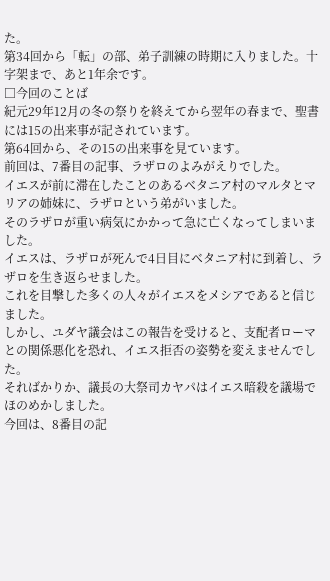た。
第34回から「転」の部、弟子訓練の時期に入りました。十字架まで、あと1年余です。
□今回のことば
紀元29年12月の冬の祭りを終えてから翌年の春まで、聖書には15の出来事が記されています。
第64回から、その15の出来事を見ています。
前回は、7番目の記事、ラザロのよみがえりでした。
イエスが前に滞在したことのあるベタニア村のマルタとマリアの姉妹に、ラザロという弟がいました。
そのラザロが重い病気にかかって急に亡くなってしまいました。
イエスは、ラザロが死んで4日目にベタニア村に到着し、ラザロを生き返らせました。
これを目撃した多くの人々がイエスをメシアであると信じました。
しかし、ユダヤ議会はこの報告を受けると、支配者ローマとの関係悪化を恐れ、イエス拒否の姿勢を変えませんでした。
そればかりか、議長の大祭司カヤパはイエス暗殺を議場でほのめかしました。
今回は、8番目の記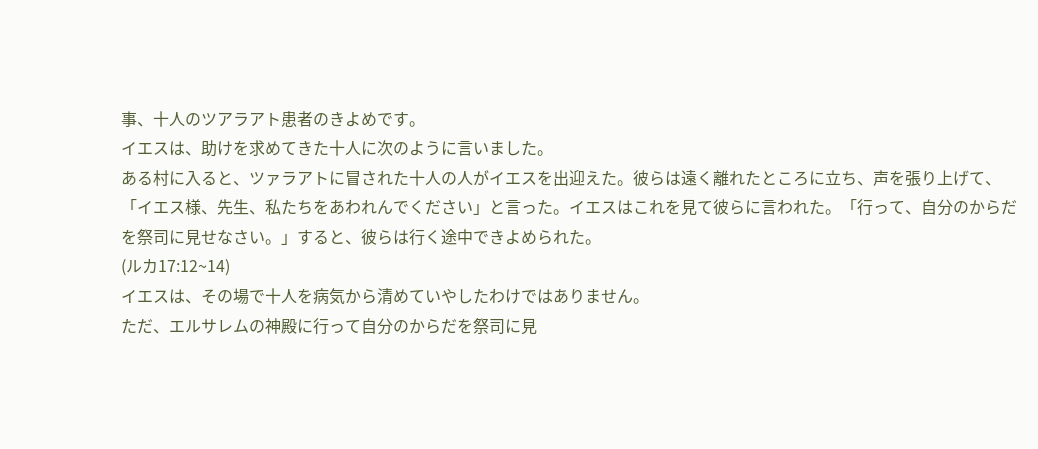事、十人のツアラアト患者のきよめです。
イエスは、助けを求めてきた十人に次のように言いました。
ある村に入ると、ツァラアトに冒された十人の人がイエスを出迎えた。彼らは遠く離れたところに立ち、声を張り上げて、「イエス様、先生、私たちをあわれんでください」と言った。イエスはこれを見て彼らに言われた。「行って、自分のからだを祭司に見せなさい。」すると、彼らは行く途中できよめられた。
(ルカ17:12~14)
イエスは、その場で十人を病気から清めていやしたわけではありません。
ただ、エルサレムの神殿に行って自分のからだを祭司に見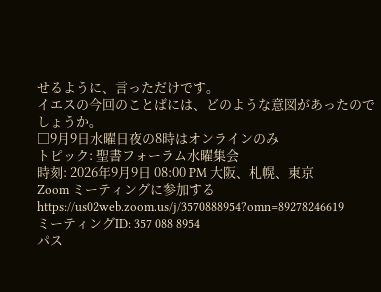せるように、言っただけです。
イエスの今回のことばには、どのような意図があったのでしょうか。
□9月9日水曜日夜の8時はオンラインのみ
トピック: 聖書フォーラム水曜集会
時刻: 2026年9月9日 08:00 PM 大阪、札幌、東京
Zoom ミーティングに参加する
https://us02web.zoom.us/j/3570888954?omn=89278246619
ミーティングID: 357 088 8954
パス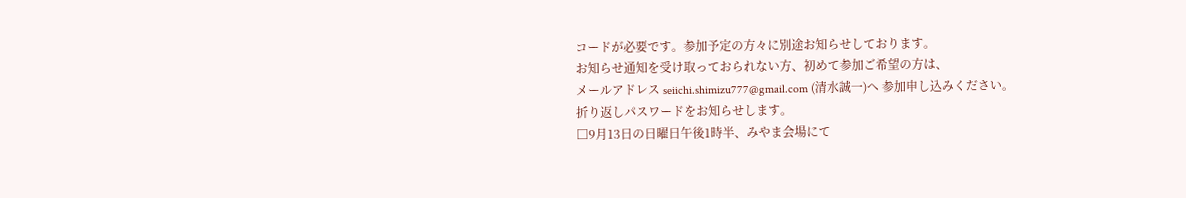コードが必要です。参加予定の方々に別途お知らせしております。
お知らせ通知を受け取っておられない方、初めて参加ご希望の方は、
メールアドレス seiichi.shimizu777@gmail.com (清水誠一)へ 参加申し込みください。
折り返しパスワードをお知らせします。
□9月13日の日曜日午後1時半、みやま会場にて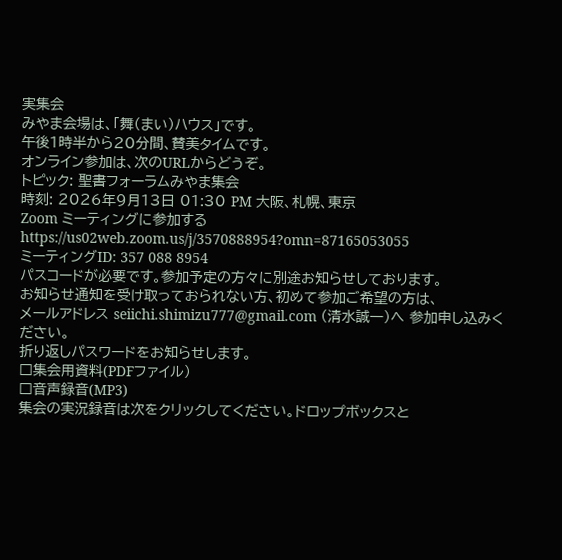実集会
みやま会場は、「舞(まい)ハウス」です。
午後1時半から20分間、賛美タイムです。
オンライン参加は、次のURLからどうぞ。
トピック: 聖書フォーラムみやま集会
時刻: 2026年9月13日 01:30 PM 大阪、札幌、東京
Zoom ミーティングに参加する
https://us02web.zoom.us/j/3570888954?omn=87165053055
ミーティングID: 357 088 8954
パスコードが必要です。参加予定の方々に別途お知らせしております。
お知らせ通知を受け取っておられない方、初めて参加ご希望の方は、
メールアドレス seiichi.shimizu777@gmail.com (清水誠一)へ 参加申し込みください。
折り返しパスワードをお知らせします。
□集会用資料(PDFファイル)
□音声録音(MP3)
集会の実況録音は次をクリックしてください。ドロップボックスと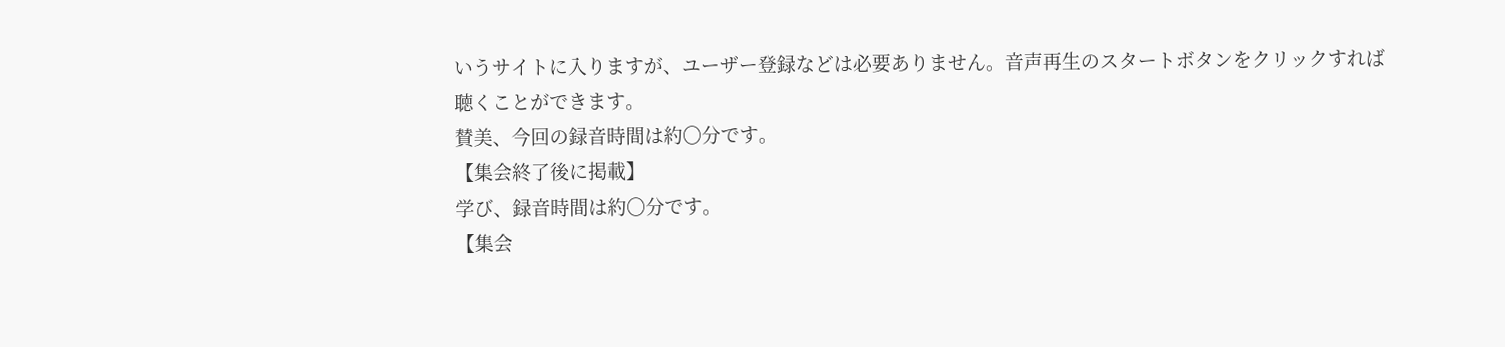いうサイトに入りますが、ユーザー登録などは必要ありません。音声再生のスタートボタンをクリックすれば聴くことができます。
賛美、今回の録音時間は約〇分です。
【集会終了後に掲載】
学び、録音時間は約〇分です。
【集会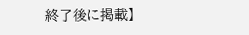終了後に掲載】